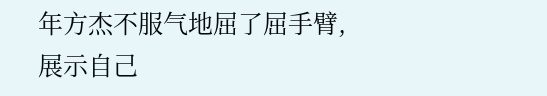年方杰不服气地屈了屈手臂,展示自己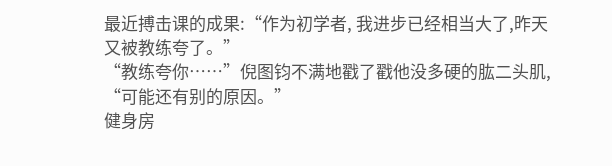最近搏击课的成果:“作为初学者, 我进步已经相当大了,昨天又被教练夸了。”
“教练夸你……”倪图钧不满地戳了戳他没多硬的肱二头肌, “可能还有别的原因。”
健身房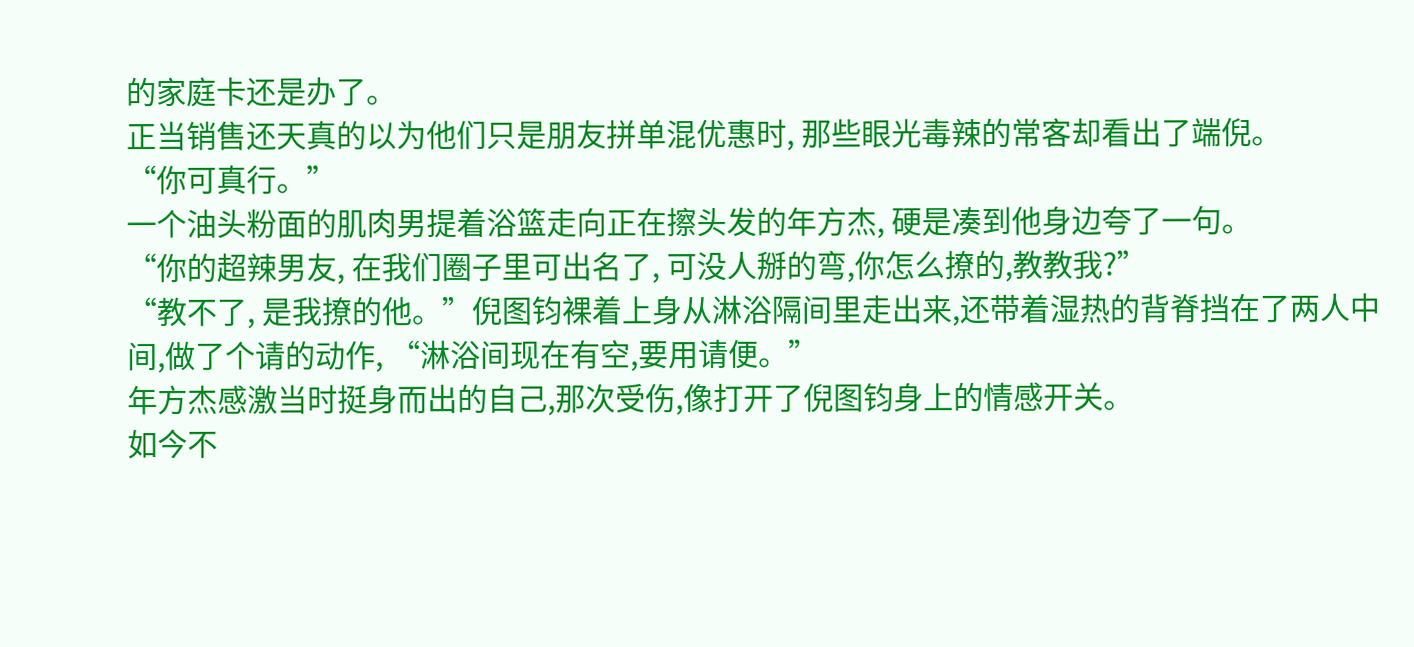的家庭卡还是办了。
正当销售还天真的以为他们只是朋友拼单混优惠时, 那些眼光毒辣的常客却看出了端倪。
“你可真行。”
一个油头粉面的肌肉男提着浴篮走向正在擦头发的年方杰, 硬是凑到他身边夸了一句。
“你的超辣男友, 在我们圈子里可出名了, 可没人掰的弯,你怎么撩的,教教我?”
“教不了, 是我撩的他。”倪图钧裸着上身从淋浴隔间里走出来,还带着湿热的背脊挡在了两人中间,做了个请的动作, “淋浴间现在有空,要用请便。”
年方杰感激当时挺身而出的自己,那次受伤,像打开了倪图钧身上的情感开关。
如今不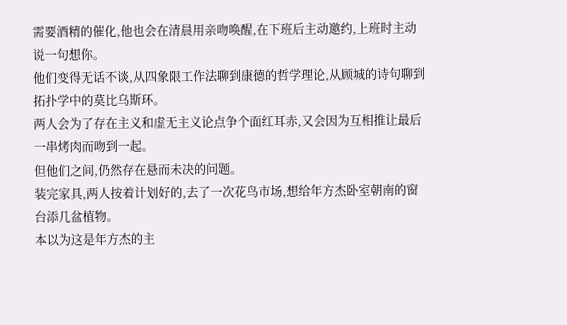需要酒精的催化,他也会在清晨用亲吻唤醒,在下班后主动邀约,上班时主动说一句想你。
他们变得无话不谈,从四象限工作法聊到康德的哲学理论,从顾城的诗句聊到拓扑学中的莫比乌斯环。
两人会为了存在主义和虚无主义论点争个面红耳赤,又会因为互相推让最后一串烤肉而吻到一起。
但他们之间,仍然存在悬而未决的问题。
装完家具,两人按着计划好的,去了一次花鸟市场,想给年方杰卧室朝南的窗台添几盆植物。
本以为这是年方杰的主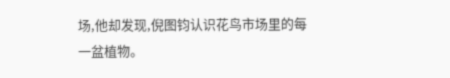场,他却发现,倪图钧认识花鸟市场里的每一盆植物。